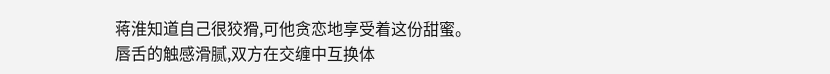蒋淮知道自己很狡猾,可他贪恋地享受着这份甜蜜。
唇舌的触感滑腻,双方在交缠中互换体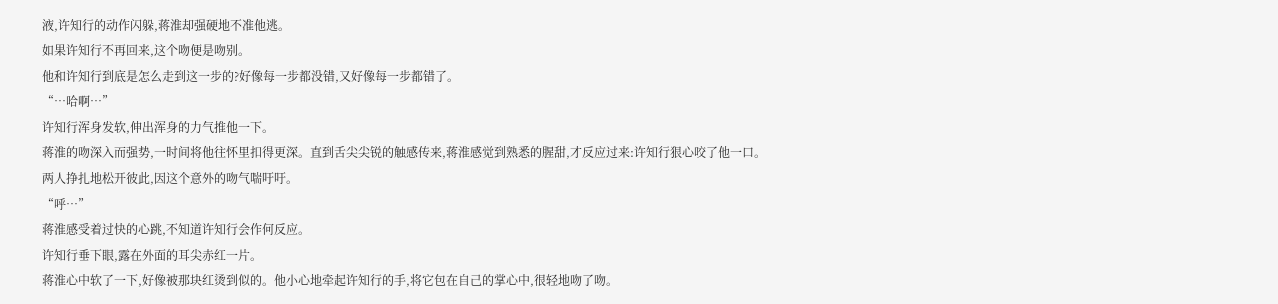液,许知行的动作闪躲,蒋淮却强硬地不准他逃。
如果许知行不再回来,这个吻便是吻别。
他和许知行到底是怎么走到这一步的?好像每一步都没错,又好像每一步都错了。
“…哈啊…”
许知行浑身发软,伸出浑身的力气推他一下。
蒋淮的吻深入而强势,一时间将他往怀里扣得更深。直到舌尖尖锐的触感传来,蒋淮感觉到熟悉的腥甜,才反应过来:许知行狠心咬了他一口。
两人挣扎地松开彼此,因这个意外的吻气喘吁吁。
“呼…”
蒋淮感受着过快的心跳,不知道许知行会作何反应。
许知行垂下眼,露在外面的耳尖赤红一片。
蒋淮心中软了一下,好像被那块红烫到似的。他小心地牵起许知行的手,将它包在自己的掌心中,很轻地吻了吻。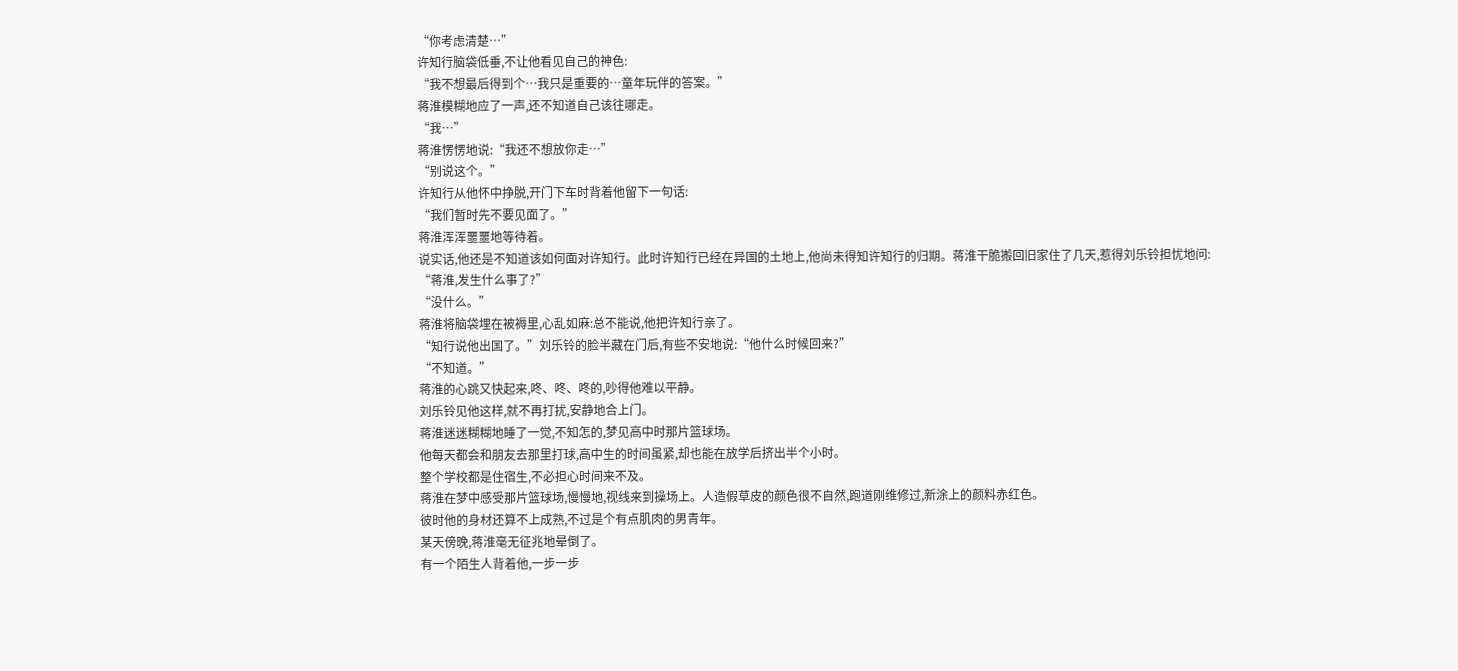“你考虑清楚…”
许知行脑袋低垂,不让他看见自己的神色:
“我不想最后得到个…我只是重要的…童年玩伴的答案。”
蒋淮模糊地应了一声,还不知道自己该往哪走。
“我…”
蒋淮愣愣地说:“我还不想放你走…”
“别说这个。”
许知行从他怀中挣脱,开门下车时背着他留下一句话:
“我们暂时先不要见面了。”
蒋淮浑浑噩噩地等待着。
说实话,他还是不知道该如何面对许知行。此时许知行已经在异国的土地上,他尚未得知许知行的归期。蒋淮干脆搬回旧家住了几天,惹得刘乐铃担忧地问:
“蒋淮,发生什么事了?”
“没什么。”
蒋淮将脑袋埋在被褥里,心乱如麻:总不能说,他把许知行亲了。
“知行说他出国了。”刘乐铃的脸半藏在门后,有些不安地说:“他什么时候回来?”
“不知道。”
蒋淮的心跳又快起来,咚、咚、咚的,吵得他难以平静。
刘乐铃见他这样,就不再打扰,安静地合上门。
蒋淮迷迷糊糊地睡了一觉,不知怎的,梦见高中时那片篮球场。
他每天都会和朋友去那里打球,高中生的时间虽紧,却也能在放学后挤出半个小时。
整个学校都是住宿生,不必担心时间来不及。
蒋淮在梦中感受那片篮球场,慢慢地,视线来到操场上。人造假草皮的颜色很不自然,跑道刚维修过,新涂上的颜料赤红色。
彼时他的身材还算不上成熟,不过是个有点肌肉的男青年。
某天傍晚,蒋淮毫无征兆地晕倒了。
有一个陌生人背着他,一步一步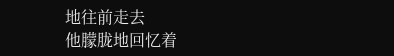地往前走去
他朦胧地回忆着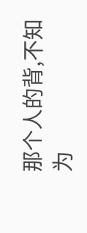那个人的背,不知为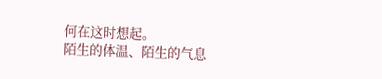何在这时想起。
陌生的体温、陌生的气息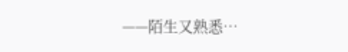——陌生又熟悉…